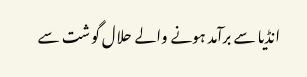انڈیا سے برآمد ہونے والے حلال گوشت سے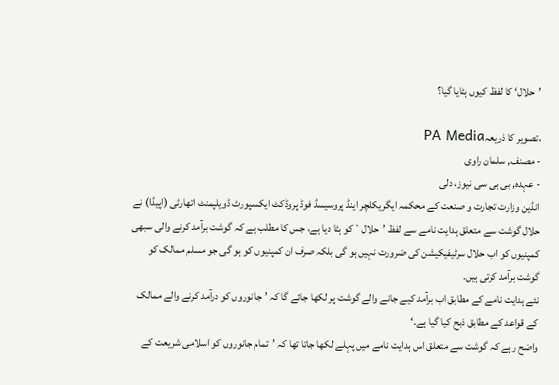’حلال‘ کا لفظ کیوں ہٹایا گیا؟

،تصویر کا ذریعہPA Media
- مصنف, سلمان راوی
- عہدہ, بی بی سی نیوز، دلی
انڈین وزارت تجارت و صنعت کے محکمہ ایگریکلچر اینڈ پروسیسڈ فوڈ پروڈکٹ ایکسپورٹ ڈویلپمنٹ اتھارٹی (اپیڈا) نے حلال گوشت سے متعلق ہدایت نامے سے لفظ ’حلال` کو ہٹا دیا ہے، جس کا مطلب ہے کہ گوشت برآمد کرنے والی سبھی کمپنیوں کو اب حلال سرٹیفیکیشن کی ضرورت نہیں ہو گی بلکہ صرف ان کمپنیوں کو ہو گی جو مسلم ممالک کو گوشت برآمد کرتی ہیں۔
نئے ہدایت نامے کے مطابق اب برآمد کیے جانے والے گوشت پر لکھا جائے گا کہ ’جانوروں کو درآمد کرنے والے ممالک کے قواعد کے مطابق ذبح کیا گیا ہے۔‘
واضح رہے کہ گوشت سے متعلق اس ہدایت نامے میں پہلے لکھا جاتا تھا کہ ’تمام جانوروں کو اسلامی شریعت کے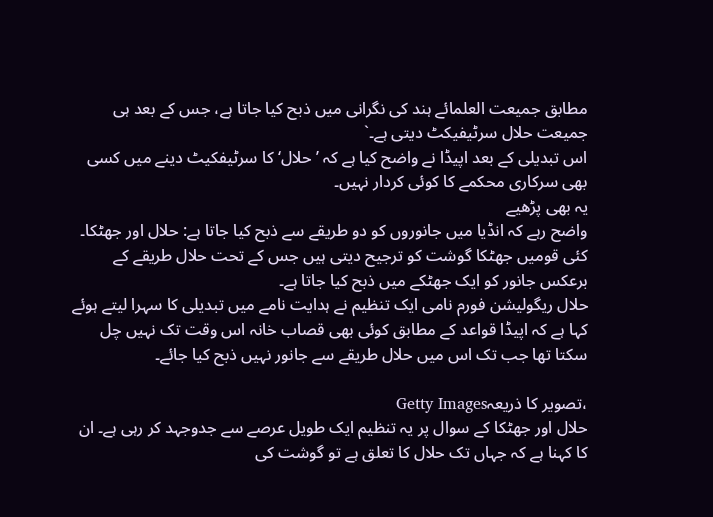مطابق جمیعت العلمائے ہند کی نگرانی میں ذبح کیا جاتا ہے، جس کے بعد ہی جمیعت حلال سرٹیفیکٹ دیتی ہے۔`
اس تبدیلی کے بعد اپیڈا نے واضح کیا ہے کہ ’حلال‘ کا سرٹیفکیٹ دینے میں کسی بھی سرکاری محکمے کا کوئی کردار نہیں۔
یہ بھی پڑھیے
واضح رہے کہ انڈیا میں جانوروں کو دو طریقے سے ذبح کیا جاتا ہے: حلال اور جھٹکا۔ کئی قومیں جھٹکا گوشت کو ترجیح دیتی ہیں جس کے تحت حلال طریقے کے برعکس جانور کو ایک جھٹکے میں ذبح کیا جاتا ہے۔
حلال ریگولیشن فورم نامی ایک تنظیم نے ہدایت نامے میں تبدیلی کا سہرا لیتے ہوئے کہا ہے کہ اپیڈا قواعد کے مطابق کوئی بھی قصاب خانہ اس وقت تک نہیں چل سکتا تھا جب تک اس میں حلال طریقے سے جانور نہیں ذبح کیا جائے۔

،تصویر کا ذریعہGetty Images
حلال اور جھٹکا کے سوال پر یہ تنظیم ایک طویل عرصے سے جدوجہد کر رہی ہے۔ ان کا کہنا ہے کہ جہاں تک حلال کا تعلق ہے تو گوشت کی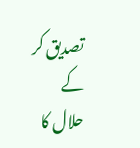تصدیق کر کے حلال کا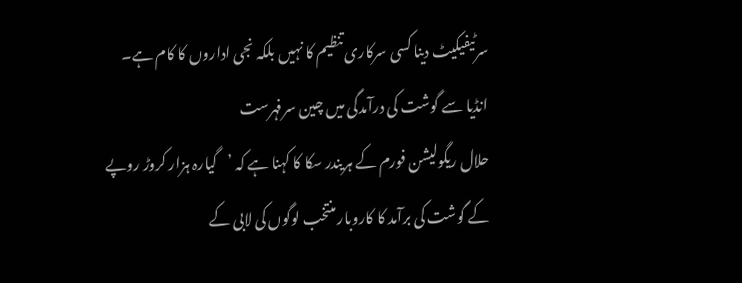سرٹیفیکیٹ دینا کسی سرکاری تنظیم کا نہیں بلکہ نجی اداروں کا کام ہے۔
انڈیا سے گوشت کی درآمدگی میں چین سرفہرست
حلال ریگولیشن فورم کے ہریندر سکا کا کہنا ہے کہ ’گیارہ ہزار کروڑ روپے کے گوشت کی برآمد کا کاروبار منتخب لوگوں کی لابی کے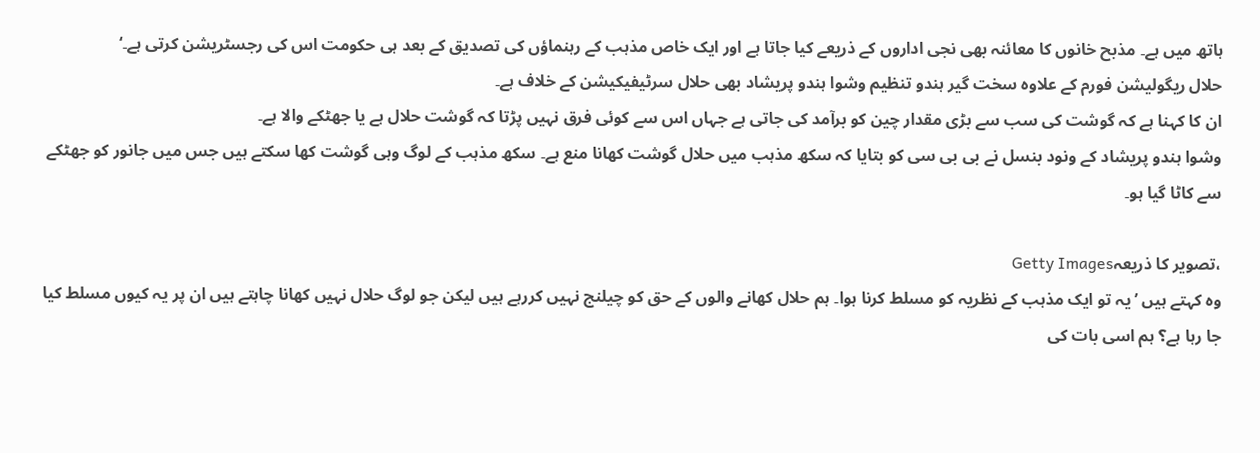ہاتھ میں ہے۔ مذبح خانوں کا معائنہ بھی نجی اداروں کے ذریعے کیا جاتا ہے اور ایک خاص مذہب کے رہنماؤں کی تصدیق کے بعد ہی حکومت اس کی رجسٹریشن کرتی ہے۔‘
حلال ریگولیشن فورم کے علاوہ سخت گیر ہندو تنظیم وشوا ہندو پریشاد بھی حلال سرٹیفیکیشن کے خلاف ہے۔
ان کا کہنا ہے کہ گوشت کی سب سے بڑی مقدار چین کو برآمد کی جاتی ہے جہاں اس سے کوئی فرق نہیں پڑتا کہ گوشت حلال ہے یا جھٹکے والا ہے۔
وشوا ہندو پریشاد کے ونود بنسل نے بی بی سی کو بتایا کہ سکھ مذہب میں حلال گوشت کھانا منع ہے۔ سکھ مذہب کے لوگ وہی گوشت کھا سکتے ہیں جس میں جانور کو جھٹکے سے کاٹا گیا ہو۔

،تصویر کا ذریعہGetty Images
وہ کہتے ہیں ’یہ تو ایک مذہب کے نظریہ کو مسلط کرنا ہوا۔ ہم حلال کھانے والوں کے حق کو چیلنج نہیں کررہے ہیں لیکن جو لوگ حلال نہیں کھانا چاہتے ہیں ان پر یہ کیوں مسلط کیا جا رہا ہے؟ ہم اسی بات کی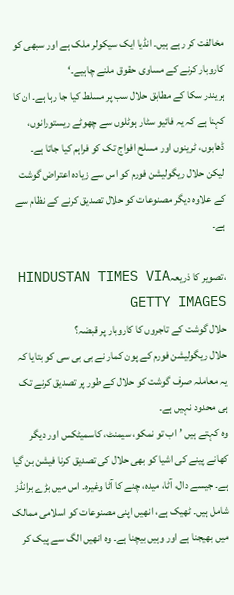مخالفت کر رہے ہیں۔ انڈیا ایک سیکولر ملک ہے اور سبھی کو کاروبار کرنے کے مساوی حقوق ملنے چاہیے۔‘
ہریندر سکا کے مطابق حلال سب پر مسلط کیا جا رہا ہے۔ ان کا کہنا ہے کہ یہ فائیو سٹار ہوٹلوں سے چھوٹے ریستورانوں، ڈھابوں، ٹرینوں اور مسلح افواج تک کو فراہم کیا جاتا ہے۔
لیکن حلال ریگولیشن فورم کو اس سے زیادہ اعتراض گوشت کے علاوہ دیگر مصنوعات کو حلال تصدیق کرنے کے نظام سے ہے۔

،تصویر کا ذریعہHINDUSTAN TIMES VIA GETTY IMAGES
حلال گوشت کے تاجروں کا کاروبار پر قبضہ؟
حلال ریگولیشن فورم کے پون کمار نے بی بی سی کو بتایا کہ یہ معاملہ صرف گوشت کو حلال کے طور پر تصدیق کرنے تک ہی محدود نہیں ہے۔
وہ کہتے ہیں ’اب تو نمکو، سیمنٹ، کاسمیٹکس اور دیگر کھانے پینے کی اشیا کو بھی حلال کی تصدیق کرنا فیشن بن گیا ہے۔ جیسے دال، آٹا، میدہ، چنے کا آٹا وغیرہ۔ اس میں بڑے برانڈز شامل ہیں۔ ٹھیک ہے، انھیں اپنی مصنوعات کو اسلامی ممالک میں بھیجنا ہے اور وہیں بیچنا ہے۔ وہ انھیں الگ سے پیک کر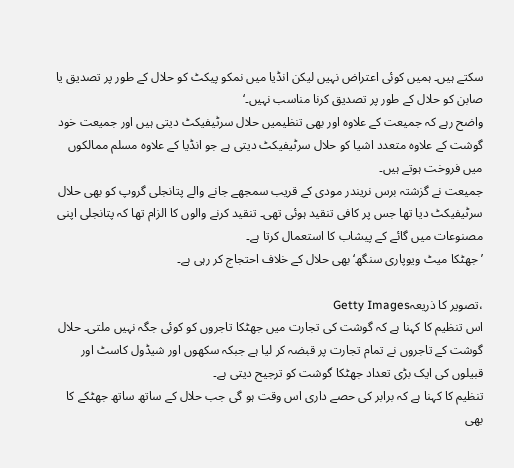سکتے ہیں۔ ہمیں کوئی اعتراض نہیں لیکن انڈیا میں نمکو پیکٹ کو حلال کے طور پر تصدیق یا صابن کو حلال کے طور پر تصدیق کرنا مناسب نہیں۔‘
واضح رہے کہ جمیعت کے علاوہ اور بھی تنظیمیں حلال سرٹیفیکٹ دیتی ہیں اور جمیعت خود گوشت کے علاوہ متعدد اشیا کو حلال سرٹیفیکٹ دیتی ہے جو انڈیا کے علاوہ مسلم ممالکوں میں فروخت ہوتے ہیں۔
جمیعت نے گزشتہ برس نریندر مودی کے قریب سمجھے جانے والے پتانجلی گروپ کو بھی حلال سرٹیفیکٹ دیا تھا جس پر کافی تنقید ہوئی تھی۔ تنقید کرنے والوں کا الزام تھا کہ پتانجلی اپنی مصنوعات میں گائے کے پیشاب کا استعمال کرتا ہے۔
’جھٹکا میٹ ویوپاری سنگھ‘ بھی حلال کے خلاف احتجاج کر رہی ہے۔

،تصویر کا ذریعہGetty Images
اس تنظیم کا کہنا ہے کہ گوشت کی تجارت میں جھٹکا تاجروں کو کوئی جگہ نہیں ملتی۔ حلال گوشت کے تاجروں نے تمام تجارت پر قبضہ کر لیا ہے جبکہ سکھوں اور شیڈول کاسٹ اور قبیلوں کی ایک بڑی تعداد جھٹکا گوشت کو ترجیح دیتی ہے۔
تنظیم کا کہنا ہے کہ برابر کی حصے داری اس وقت ہو گی جب حلال کے ساتھ ساتھ جھٹکے کا بھی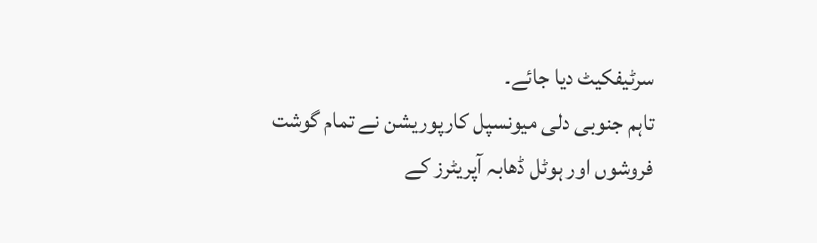سرٹیفکیٹ دیا جائے۔
تاہم جنوبی دلی میونسپل کارپوریشن نے تمام گوشت فروشوں اور ہوٹل ڈھابہ آپریٹرز کے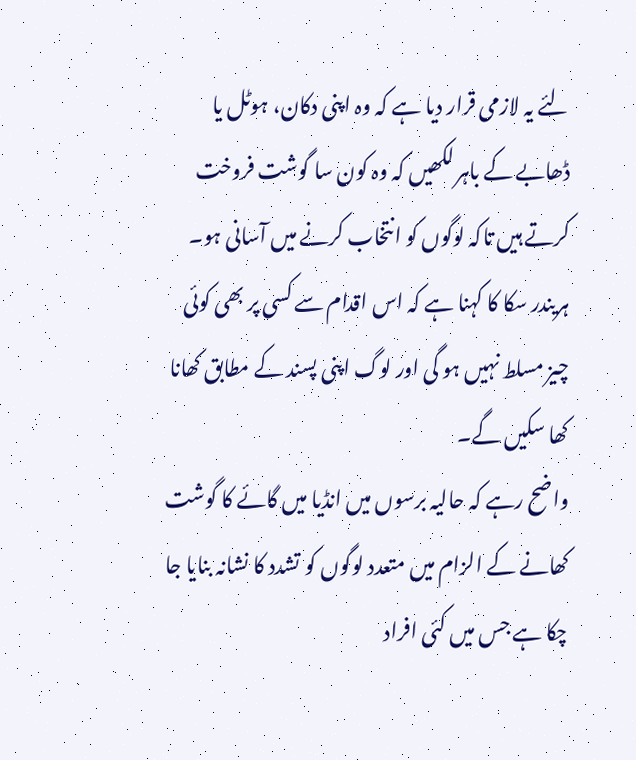لئے یہ لازمی قرار دیا ہے کہ وہ اپنی دکان، ہوٹل یا ڈھابے کے باہر لکھیں کہ وہ کون سا گوشت فروخت کرتے ہیں تاکہ لوگوں کو انتخاب کرنے میں آسانی ہو۔
ہریندر سکا کا کہنا ہے کہ اس اقدام سے کسی پر بھی کوئی چیز مسلط نہیں ہو گی اور لوگ اپنی پسند کے مطابق کھانا کھا سکیں گے۔
واضح رہے کہ حالیہ برسوں میں انڈیا میں گائے کا گوشت کھانے کے الزام میں متعدد لوگوں کو تشدد کا نشانہ بنایا جا چکا ہے جس میں کئی افراد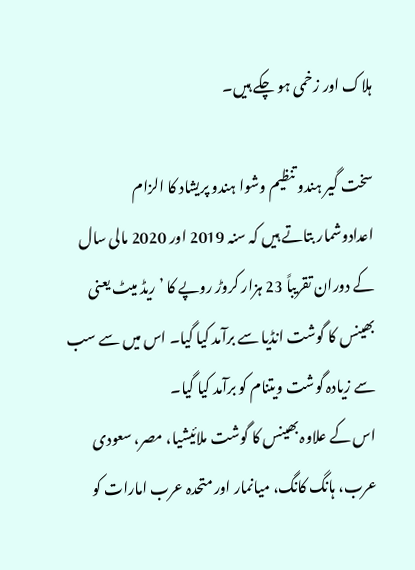ہلاک اور زخمی ہو چکے ہیں۔

سخت گیر ہندو تنظیم وشوا ہندو پریشاد کا الزام
اعدادوشمار بتاتے ہیں کہ سنہ 2019 اور 2020 مالی سال کے دوران تقریباً 23 ہزار کروڑ روپے کا ’ریڈ میٹ یعنی بھینس کا گوشت انڈیا سے برآمد کیا گیا۔ اس میں سے سب سے زیادہ گوشت ویتنام کو برآمد کیا گیا۔
اس کے علاوہ بھینس کا گوشت ملائیشیا، مصر، سعودی عرب، ہانگ کانگ، میانمار اور متحدہ عرب امارات کو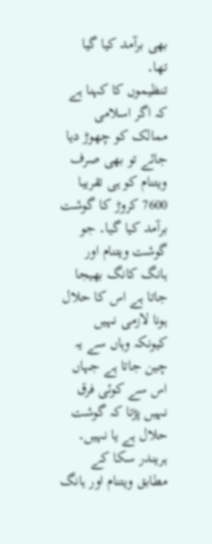بھی برآمد کیا گیا تھا۔
تنظیموں کا کہنا ہے کہ اگر اسلامی ممالک کو چھوڑ دیا جائے تو بھی صرف ویتنام کو ہی تقریبا 7600 کروڑ کا گوشت برآمد کیا گیا۔ جو گوشت ویتنام اور ہانگ کانگ بھیجا جاتا ہے اس کا حلال ہونا لازمی نہیں کیونکہ وہاں سے یہ چین جاتا ہے جہاں اس سے کوئی فرق نہیں پڑتا کہ گوشت حلال ہے یا نہیں۔
ہریندر سکا کے مطابق ویتنام اور ہانگ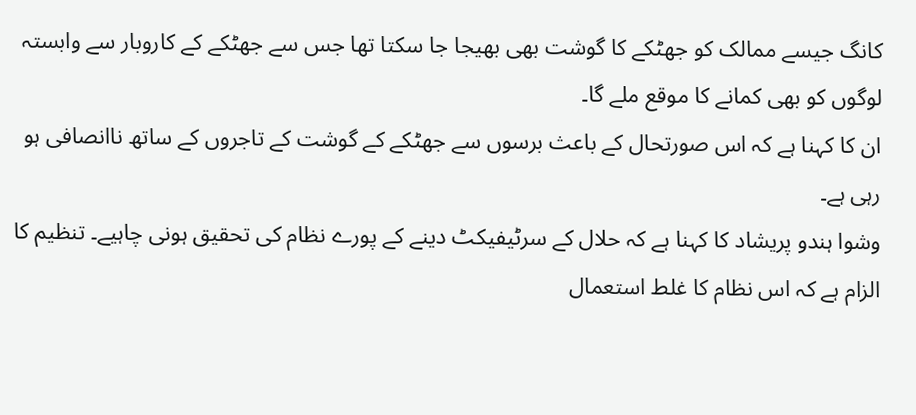کانگ جیسے ممالک کو جھٹکے کا گوشت بھی بھیجا جا سکتا تھا جس سے جھٹکے کے کاروبار سے وابستہ لوگوں کو بھی کمانے کا موقع ملے گا۔
ان کا کہنا ہے کہ اس صورتحال کے باعث برسوں سے جھٹکے کے گوشت کے تاجروں کے ساتھ ناانصافی ہو رہی ہے۔
وشوا ہندو پریشاد کا کہنا ہے کہ حلال کے سرٹیفیکٹ دینے کے پورے نظام کی تحقیق ہونی چاہیے۔ تنظیم کا الزام ہے کہ اس نظام کا غلط استعمال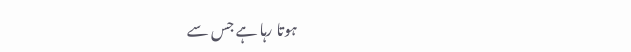ہوتا رہا ہے جس سے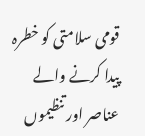قومی سلامتی کو خطرہ پیدا کرنے والے عناصر اور تنظیموں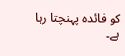کو فائدہ پہنچتا رہا ہے۔